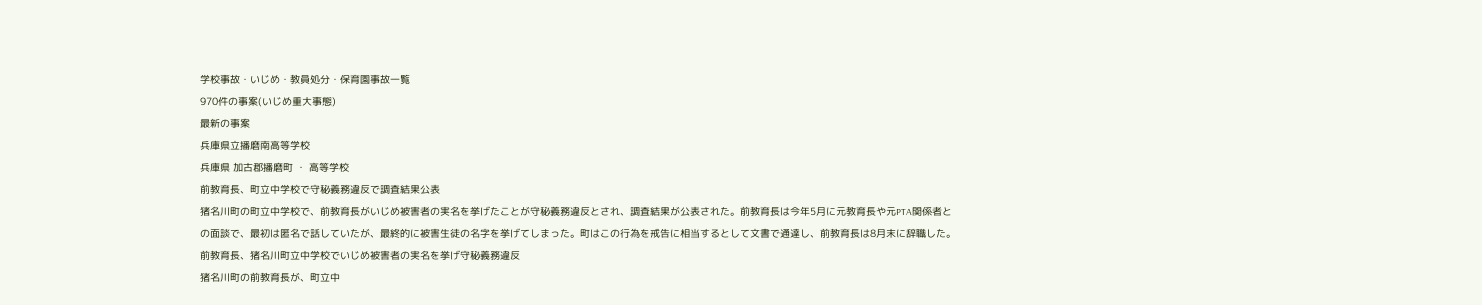学校事故・いじめ・教員処分・保育園事故一覧
970件の事案(いじめ重大事態)
最新の事案
兵庫県立播磨南高等学校
兵庫県 加古郡播磨町 ・ 高等学校
前教育長、町立中学校で守秘義務違反で調査結果公表
猪名川町の町立中学校で、前教育長がいじめ被害者の実名を挙げたことが守秘義務違反とされ、調査結果が公表された。前教育長は今年5月に元教育長や元PTA関係者との面談で、最初は匿名で話していたが、最終的に被害生徒の名字を挙げてしまった。町はこの行為を戒告に相当するとして文書で通達し、前教育長は8月末に辞職した。
前教育長、猪名川町立中学校でいじめ被害者の実名を挙げ守秘義務違反
猪名川町の前教育長が、町立中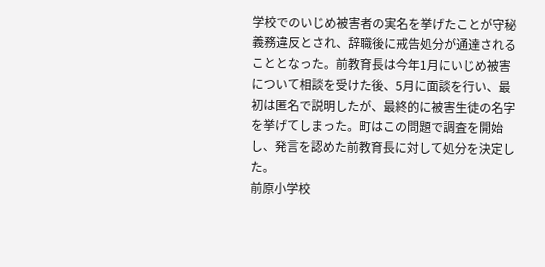学校でのいじめ被害者の実名を挙げたことが守秘義務違反とされ、辞職後に戒告処分が通達されることとなった。前教育長は今年1月にいじめ被害について相談を受けた後、5月に面談を行い、最初は匿名で説明したが、最終的に被害生徒の名字を挙げてしまった。町はこの問題で調査を開始し、発言を認めた前教育長に対して処分を決定した。
前原小学校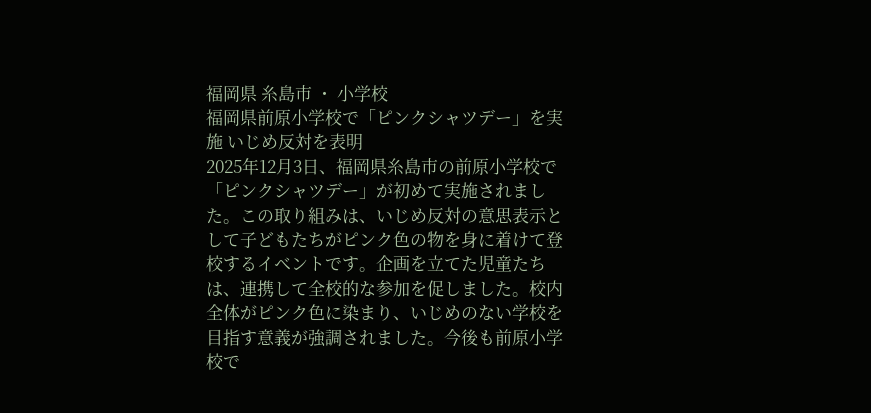福岡県 糸島市 ・ 小学校
福岡県前原小学校で「ピンクシャツデー」を実施 いじめ反対を表明
2025年12月3日、福岡県糸島市の前原小学校で「ピンクシャツデー」が初めて実施されました。この取り組みは、いじめ反対の意思表示として子どもたちがピンク色の物を身に着けて登校するイベントです。企画を立てた児童たちは、連携して全校的な参加を促しました。校内全体がピンク色に染まり、いじめのない学校を目指す意義が強調されました。今後も前原小学校で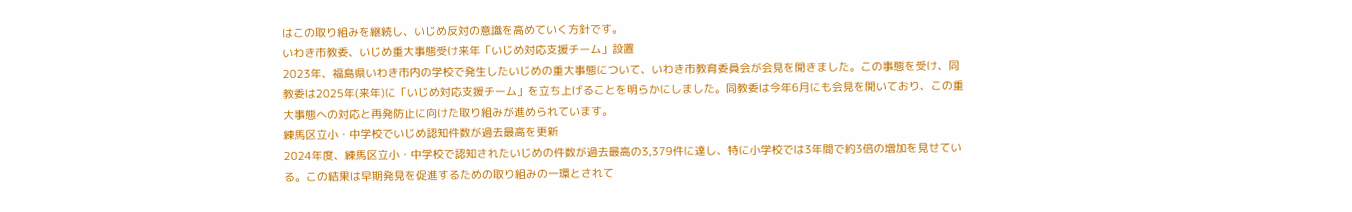はこの取り組みを継続し、いじめ反対の意識を高めていく方針です。
いわき市教委、いじめ重大事態受け来年「いじめ対応支援チーム」設置
2023年、福島県いわき市内の学校で発生したいじめの重大事態について、いわき市教育委員会が会見を開きました。この事態を受け、同教委は2025年(来年)に「いじめ対応支援チーム」を立ち上げることを明らかにしました。同教委は今年6月にも会見を開いており、この重大事態への対応と再発防止に向けた取り組みが進められています。
練馬区立小・中学校でいじめ認知件数が過去最高を更新
2024年度、練馬区立小・中学校で認知されたいじめの件数が過去最高の3,379件に達し、特に小学校では3年間で約3倍の増加を見せている。この結果は早期発見を促進するための取り組みの一環とされて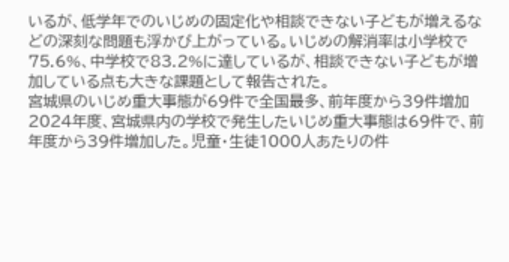いるが、低学年でのいじめの固定化や相談できない子どもが増えるなどの深刻な問題も浮かび上がっている。いじめの解消率は小学校で75.6%、中学校で83.2%に達しているが、相談できない子どもが増加している点も大きな課題として報告された。
宮城県のいじめ重大事態が69件で全国最多、前年度から39件増加
2024年度、宮城県内の学校で発生したいじめ重大事態は69件で、前年度から39件増加した。児童・生徒1000人あたりの件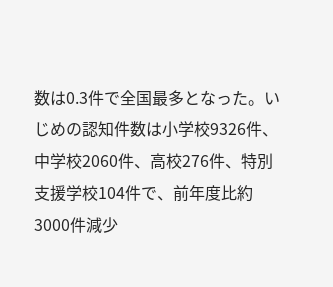数は0.3件で全国最多となった。いじめの認知件数は小学校9326件、中学校2060件、高校276件、特別支援学校104件で、前年度比約3000件減少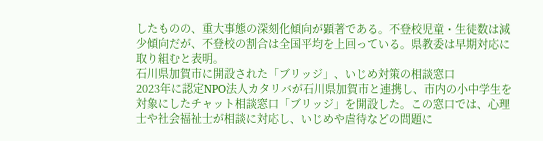したものの、重大事態の深刻化傾向が顕著である。不登校児童・生徒数は減少傾向だが、不登校の割合は全国平均を上回っている。県教委は早期対応に取り組むと表明。
石川県加賀市に開設された「ブリッジ」、いじめ対策の相談窓口
2023年に認定NPO法人カタリバが石川県加賀市と連携し、市内の小中学生を対象にしたチャット相談窓口「ブリッジ」を開設した。この窓口では、心理士や社会福祉士が相談に対応し、いじめや虐待などの問題に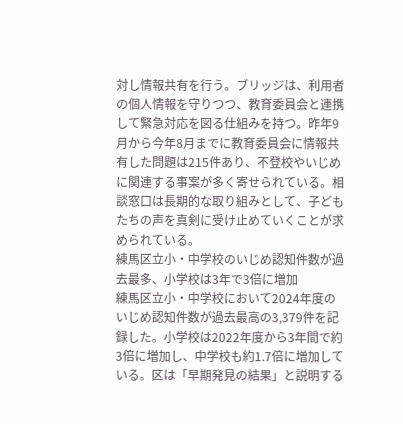対し情報共有を行う。ブリッジは、利用者の個人情報を守りつつ、教育委員会と連携して緊急対応を図る仕組みを持つ。昨年9月から今年8月までに教育委員会に情報共有した問題は215件あり、不登校やいじめに関連する事案が多く寄せられている。相談窓口は長期的な取り組みとして、子どもたちの声を真剣に受け止めていくことが求められている。
練馬区立小・中学校のいじめ認知件数が過去最多、小学校は3年で3倍に増加
練馬区立小・中学校において2024年度のいじめ認知件数が過去最高の3,379件を記録した。小学校は2022年度から3年間で約3倍に増加し、中学校も約1.7倍に増加している。区は「早期発見の結果」と説明する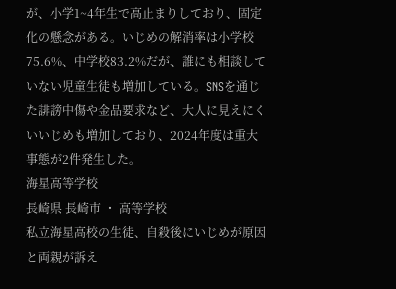が、小学1~4年生で高止まりしており、固定化の懸念がある。いじめの解消率は小学校75.6%、中学校83.2%だが、誰にも相談していない児童生徒も増加している。SNSを通じた誹謗中傷や金品要求など、大人に見えにくいいじめも増加しており、2024年度は重大事態が2件発生した。
海星高等学校
長崎県 長崎市 ・ 高等学校
私立海星高校の生徒、自殺後にいじめが原因と両親が訴え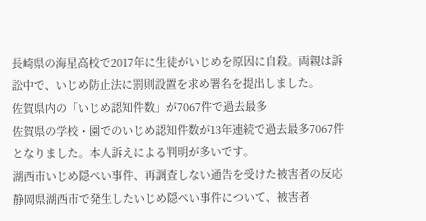長崎県の海星高校で2017年に生徒がいじめを原因に自殺。両親は訴訟中で、いじめ防止法に罰則設置を求め署名を提出しました。
佐賀県内の「いじめ認知件数」が7067件で過去最多
佐賀県の学校・園でのいじめ認知件数が13年連続で過去最多7067件となりました。本人訴えによる判明が多いです。
湖西市いじめ隠ぺい事件、再調査しない通告を受けた被害者の反応
静岡県湖西市で発生したいじめ隠ぺい事件について、被害者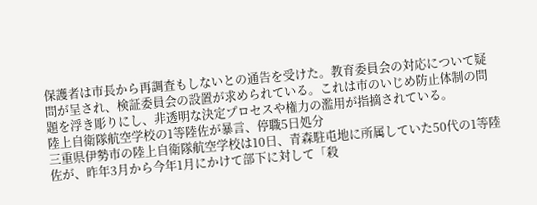保護者は市長から再調査もしないとの通告を受けた。教育委員会の対応について疑問が呈され、検証委員会の設置が求められている。これは市のいじめ防止体制の問題を浮き彫りにし、非透明な決定プロセスや権力の濫用が指摘されている。
陸上自衛隊航空学校の1等陸佐が暴言、停職5日処分
三重県伊勢市の陸上自衛隊航空学校は10日、青森駐屯地に所属していた50代の1等陸佐が、昨年3月から今年1月にかけて部下に対して「殺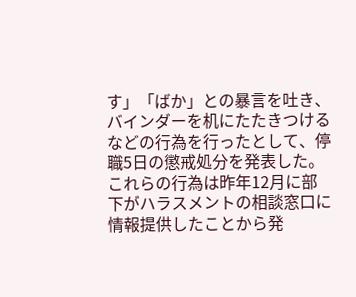す」「ばか」との暴言を吐き、バインダーを机にたたきつけるなどの行為を行ったとして、停職5日の懲戒処分を発表した。これらの行為は昨年12月に部下がハラスメントの相談窓口に情報提供したことから発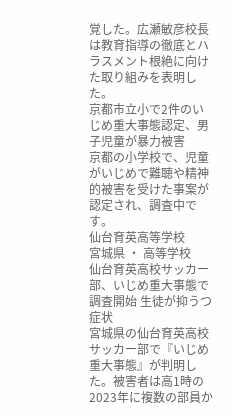覚した。広瀬敏彦校長は教育指導の徹底とハラスメント根絶に向けた取り組みを表明した。
京都市立小で2件のいじめ重大事態認定、男子児童が暴力被害
京都の小学校で、児童がいじめで難聴や精神的被害を受けた事案が認定され、調査中です。
仙台育英高等学校
宮城県 ・ 高等学校
仙台育英高校サッカー部、いじめ重大事態で調査開始 生徒が抑うつ症状
宮城県の仙台育英高校サッカー部で『いじめ重大事態』が判明した。被害者は高1時の2023年に複数の部員か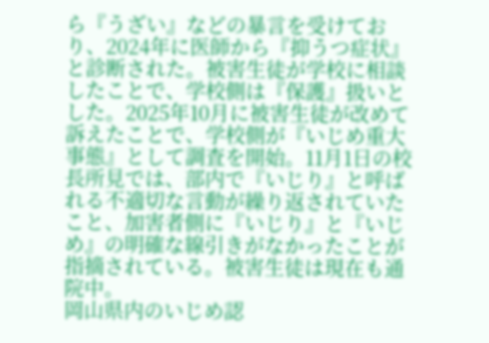ら『うざい』などの暴言を受けており、2024年に医師から『抑うつ症状』と診断された。被害生徒が学校に相談したことで、学校側は『保護』扱いとした。2025年10月に被害生徒が改めて訴えたことで、学校側が『いじめ重大事態』として調査を開始。11月1日の校長所見では、部内で『いじり』と呼ばれる不適切な言動が繰り返されていたこと、加害者側に『いじり』と『いじめ』の明確な線引きがなかったことが指摘されている。被害生徒は現在も通院中。
岡山県内のいじめ認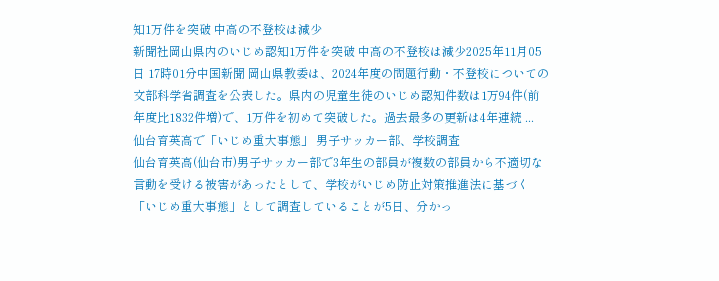知1万件を突破 中高の不登校は減少
新聞社岡山県内のいじめ認知1万件を突破 中高の不登校は減少2025年11月05日 17時01分中国新聞 岡山県教委は、2024年度の問題行動・不登校についての文部科学省調査を公表した。県内の児童生徒のいじめ認知件数は1万94件(前年度比1832件増)で、1万件を初めて突破した。過去最多の更新は4年連続 ...
仙台育英高で「いじめ重大事態」 男子サッカー部、学校調査
仙台育英高(仙台市)男子サッカー部で3年生の部員が複数の部員から不適切な言動を受ける被害があったとして、学校がいじめ防止対策推進法に基づく「いじめ重大事態」として調査していることが5日、分かっ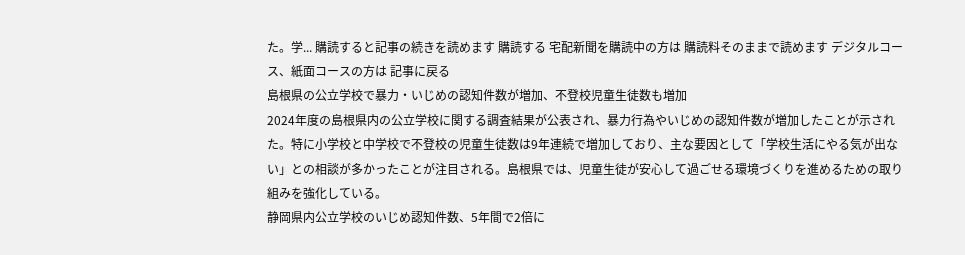た。学... 購読すると記事の続きを読めます 購読する 宅配新聞を購読中の方は 購読料そのままで読めます デジタルコース、紙面コースの方は 記事に戻る
島根県の公立学校で暴力・いじめの認知件数が増加、不登校児童生徒数も増加
2024年度の島根県内の公立学校に関する調査結果が公表され、暴力行為やいじめの認知件数が増加したことが示された。特に小学校と中学校で不登校の児童生徒数は9年連続で増加しており、主な要因として「学校生活にやる気が出ない」との相談が多かったことが注目される。島根県では、児童生徒が安心して過ごせる環境づくりを進めるための取り組みを強化している。
静岡県内公立学校のいじめ認知件数、5年間で2倍に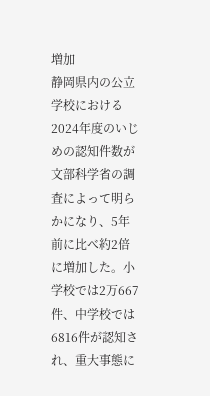増加
静岡県内の公立学校における2024年度のいじめの認知件数が文部科学省の調査によって明らかになり、5年前に比べ約2倍に増加した。小学校では2万667件、中学校では6816件が認知され、重大事態に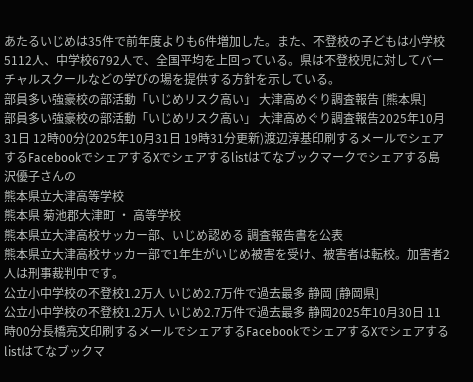あたるいじめは35件で前年度よりも6件増加した。また、不登校の子どもは小学校5112人、中学校6792人で、全国平均を上回っている。県は不登校児に対してバーチャルスクールなどの学びの場を提供する方針を示している。
部員多い強豪校の部活動「いじめリスク高い」 大津高めぐり調査報告 [熊本県]
部員多い強豪校の部活動「いじめリスク高い」 大津高めぐり調査報告2025年10月31日 12時00分(2025年10月31日 19時31分更新)渡辺淳基印刷するメールでシェアするFacebookでシェアするXでシェアするlistはてなブックマークでシェアする島沢優子さんの
熊本県立大津高等学校
熊本県 菊池郡大津町 ・ 高等学校
熊本県立大津高校サッカー部、いじめ認める 調査報告書を公表
熊本県立大津高校サッカー部で1年生がいじめ被害を受け、被害者は転校。加害者2人は刑事裁判中です。
公立小中学校の不登校1.2万人 いじめ2.7万件で過去最多 静岡 [静岡県]
公立小中学校の不登校1.2万人 いじめ2.7万件で過去最多 静岡2025年10月30日 11時00分長橋亮文印刷するメールでシェアするFacebookでシェアするXでシェアするlistはてなブックマ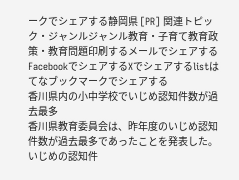ークでシェアする静岡県 [PR] 関連トピック・ジャンルジャンル教育・子育て教育政策・教育問題印刷するメールでシェアするFacebookでシェアするXでシェアするlistはてなブックマークでシェアする
香川県内の小中学校でいじめ認知件数が過去最多
香川県教育委員会は、昨年度のいじめ認知件数が過去最多であったことを発表した。いじめの認知件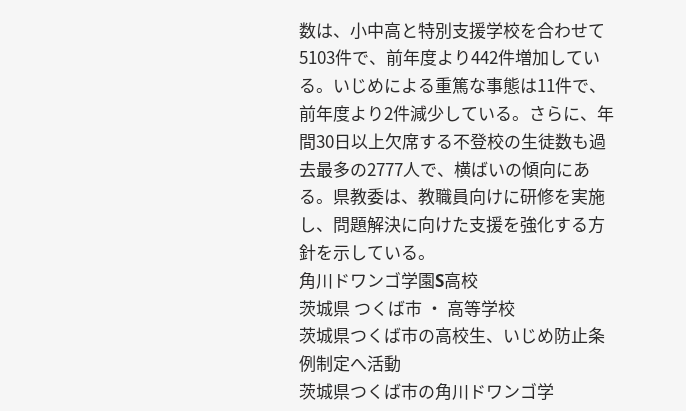数は、小中高と特別支援学校を合わせて5103件で、前年度より442件増加している。いじめによる重篤な事態は11件で、前年度より2件減少している。さらに、年間30日以上欠席する不登校の生徒数も過去最多の2777人で、横ばいの傾向にある。県教委は、教職員向けに研修を実施し、問題解決に向けた支援を強化する方針を示している。
角川ドワンゴ学園S高校
茨城県 つくば市 ・ 高等学校
茨城県つくば市の高校生、いじめ防止条例制定へ活動
茨城県つくば市の角川ドワンゴ学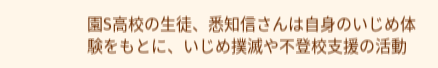園S高校の生徒、悉知信さんは自身のいじめ体験をもとに、いじめ撲滅や不登校支援の活動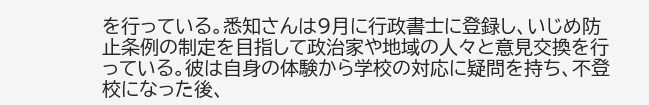を行っている。悉知さんは9月に行政書士に登録し、いじめ防止条例の制定を目指して政治家や地域の人々と意見交換を行っている。彼は自身の体験から学校の対応に疑問を持ち、不登校になった後、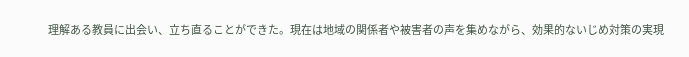理解ある教員に出会い、立ち直ることができた。現在は地域の関係者や被害者の声を集めながら、効果的ないじめ対策の実現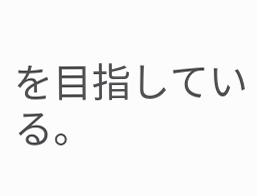を目指している。